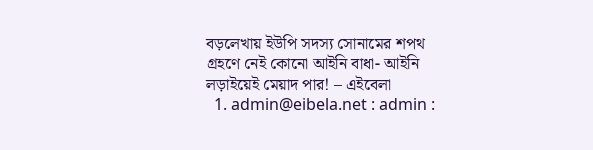বড়লেখায় ইউপি সদস্য সোনামের শপথ গ্রহণে নেই কোনো আইনি বাধা- আইনি লড়াইয়েই মেয়াদ পার! – এইবেলা
  1. admin@eibela.net : admin :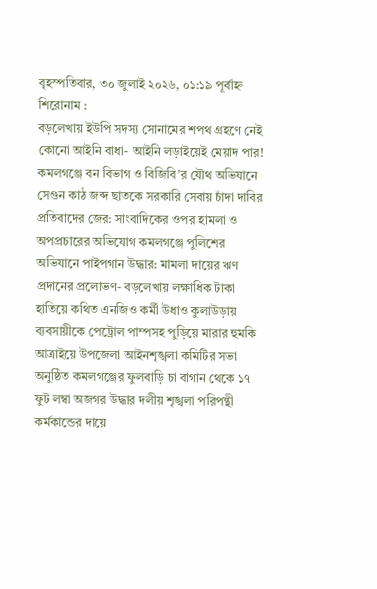বৃহস্পতিবার, ৩০ জুলাই ২০২৬, ০১:১৯ পূর্বাহ্ন
শিরোনাম :
বড়লেখায় ইউপি সদস্য সোনামের শপথ গ্রহণে নেই কোনো আইনি বাধা- আইনি লড়াইয়েই মেয়াদ পার! কমলগঞ্জে বন বিভাগ ও বিজিবি’র যৌথ অভিযানে সেগুন কাঠ জব্দ ছাতকে সরকারি সেবায় চাঁদা দাবির প্রতিবাদের জের: সাংবাদিকের ওপর হামলা ও অপপ্রচারের অভিযোগ কমলগঞ্জে পুলিশের অভিযানে পাইপগান উদ্ধার: মামলা দায়ের ঋণ প্রদানের প্রলোভণ- বড়লেখায় লক্ষাধিক টাকা হাতিয়ে কথিত এনজিও কর্মী উধাও কুলাউড়ায় ব্যবসায়ীকে পেট্রোল পাম্পসহ পুড়িয়ে মারার হুমকি আত্রাইয়ে উপজেলা আইনশৃঙ্খলা কমিটির সভা অনুষ্ঠিত কমলগঞ্জের ফুলবাড়ি চা বাগান থেকে ১৭ ফুট লম্বা অজগর উদ্ধার দলীয় শৃঙ্খলা পরিপন্থী কর্মকান্ডের দায়ে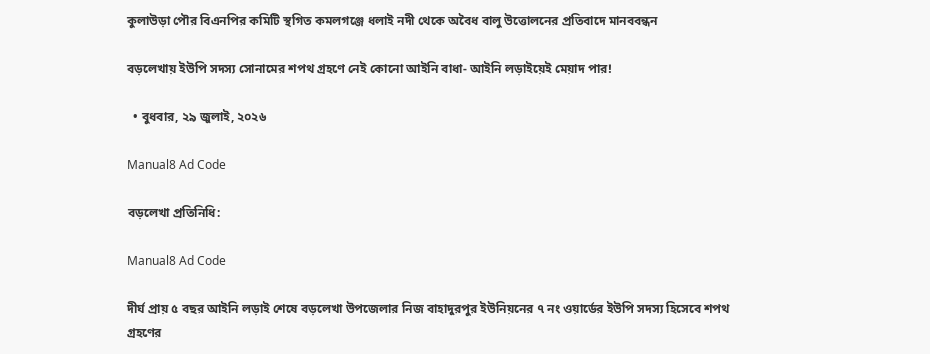কুলাউড়া পৌর বিএনপির কমিটি স্থগিত কমলগঞ্জে ধলাই নদী থেকে অবৈধ বালু উত্তোলনের প্রতিবাদে মানববন্ধন

বড়লেখায় ইউপি সদস্য সোনামের শপথ গ্রহণে নেই কোনো আইনি বাধা- আইনি লড়াইয়েই মেয়াদ পার!

  • বুধবার, ২৯ জুলাই, ২০২৬

Manual8 Ad Code

বড়লেখা প্রতিনিধি:

Manual8 Ad Code

দীর্ঘ প্রায় ৫ বছর আইনি লড়াই শেষে বড়লেখা উপজেলার নিজ বাহাদুরপুর ইউনিয়নের ৭ নং ওয়ার্ডের ইউপি সদস্য হিসেবে শপথ গ্রহণের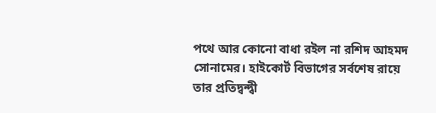পথে আর কোনো বাধা রইল না রশিদ আহমদ সোনামের। হাইকোর্ট বিভাগের সর্বশেষ রায়ে তার প্রতিদ্বন্দ্বী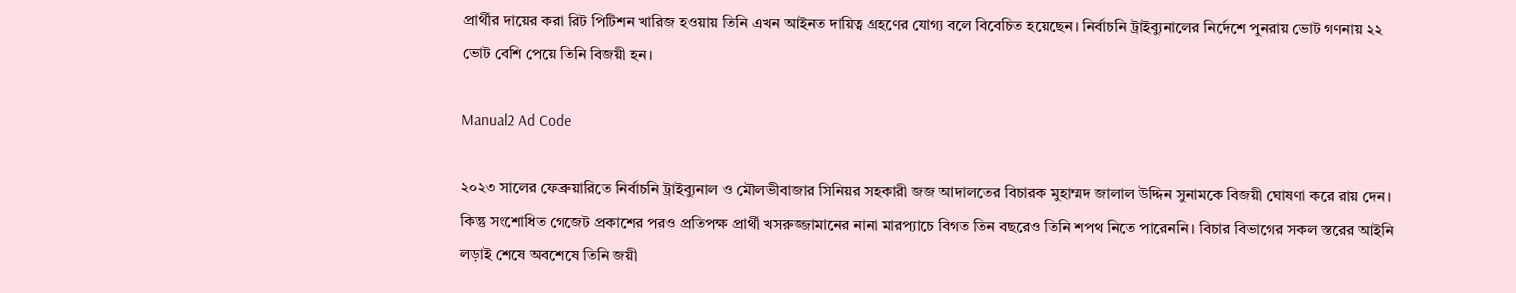প্রার্থীর দায়ের করা রিট পিটিশন খারিজ হওয়ায় তিনি এখন আইনত দায়িত্ব গ্রহণের যোগ্য বলে বিবেচিত হয়েছেন। নির্বাচনি ট্রাইব্যুনালের নির্দেশে পুনরায় ভোট গণনায় ২২ ভোট বেশি পেয়ে তিনি বিজয়ী হন।

Manual2 Ad Code

২০২৩ সালের ফেব্রুয়ারিতে নির্বাচনি ট্রাইব্যুনাল ও মৌলভীবাজার সিনিয়র সহকারী জজ আদালতের বিচারক মুহাম্মদ জালাল উদ্দিন সুনামকে বিজয়ী ঘোষণা করে রায় দেন। কিন্তু সংশোধিত গেজেট প্রকাশের পরও প্রতিপক্ষ প্রার্থী খসরুজ্জামানের নানা মারপ্যাচে বিগত তিন বছরেও তিনি শপথ নিতে পারেননি। বিচার বিভাগের সকল স্তরের আইনি লড়াই শেষে অবশেষে তিনি জয়ী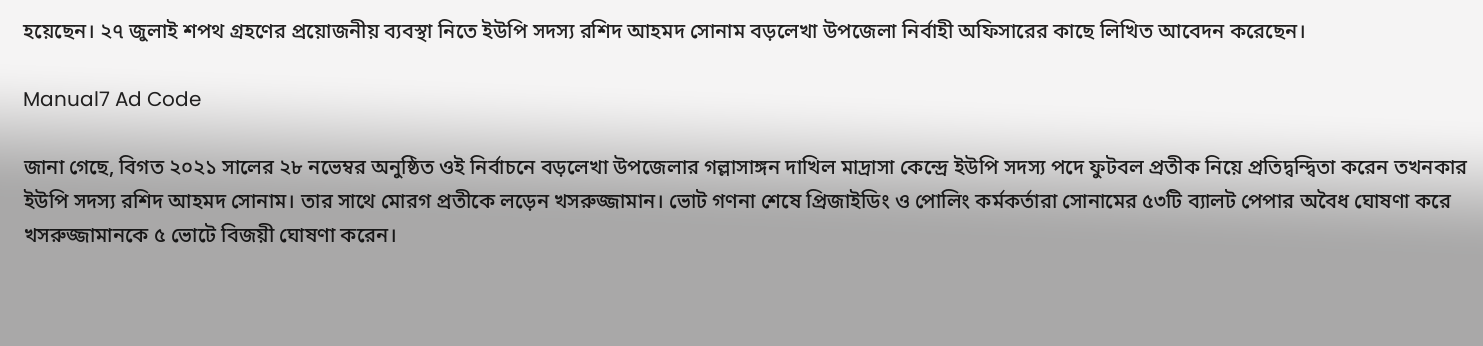হয়েছেন। ২৭ জুলাই শপথ গ্রহণের প্রয়োজনীয় ব্যবস্থা নিতে ইউপি সদস্য রশিদ আহমদ সোনাম বড়লেখা উপজেলা নির্বাহী অফিসারের কাছে লিখিত আবেদন করেছেন।

Manual7 Ad Code

জানা গেছে, বিগত ২০২১ সালের ২৮ নভেম্বর অনুষ্ঠিত ওই নির্বাচনে বড়লেখা উপজেলার গল্লাসাঙ্গন দাখিল মাদ্রাসা কেন্দ্রে ইউপি সদস্য পদে ফুটবল প্রতীক নিয়ে প্রতিদ্বন্দ্বিতা করেন তখনকার ইউপি সদস্য রশিদ আহমদ সোনাম। তার সাথে মোরগ প্রতীকে লড়েন খসরুজ্জামান। ভোট গণনা শেষে প্রিজাইডিং ও পোলিং কর্মকর্তারা সোনামের ৫৩টি ব্যালট পেপার অবৈধ ঘোষণা করে খসরুজ্জামানকে ৫ ভোটে বিজয়ী ঘোষণা করেন।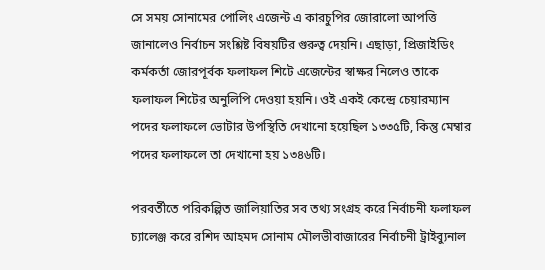সে সময় সোনামের পোলিং এজেন্ট এ কারচুপির জোরালো আপত্তি জানালেও নির্বাচন সংশ্লিষ্ট বিষয়টির গুরুত্ব দেয়নি। এছাড়া, প্রিজাইডিং কর্মকর্তা জোরপূর্বক ফলাফল শিটে এজেন্টের স্বাক্ষর নিলেও তাকে ফলাফল শিটের অনুলিপি দেওয়া হয়নি। ওই একই কেন্দ্রে চেয়ারম্যান পদের ফলাফলে ভোটার উপস্থিতি দেখানো হয়েছিল ১৩৩৫টি, কিন্তু মেম্বার পদের ফলাফলে তা দেখানো হয় ১৩৪৬টি।

পরবর্তীতে পরিকল্পিত জালিয়াতির সব তথ্য সংগ্রহ করে নির্বাচনী ফলাফল চ্যালেঞ্জ করে রশিদ আহমদ সোনাম মৌলভীবাজারের নির্বাচনী ট্রাইব্যুনাল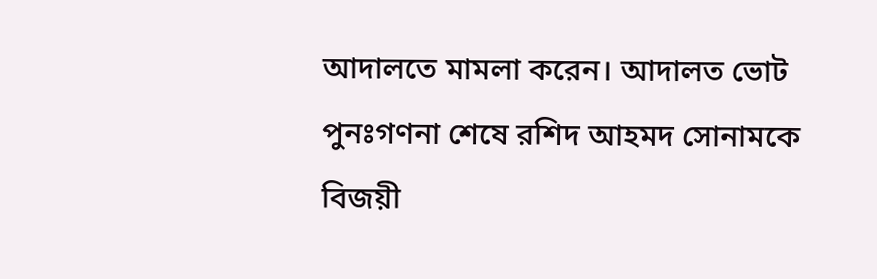আদালতে মামলা করেন। আদালত ভোট পুনঃগণনা শেষে রশিদ আহমদ সোনামকে বিজয়ী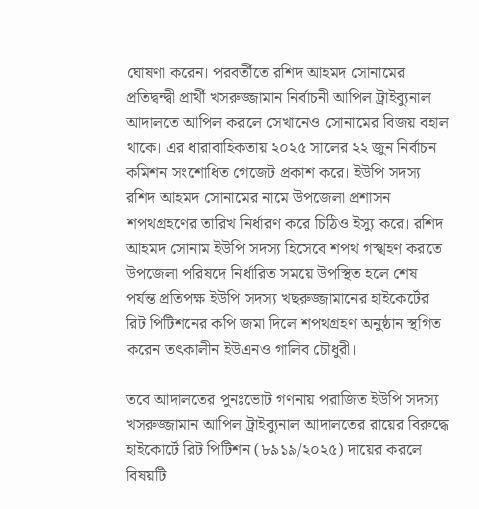ঘোষণা করেন। পরবর্তীতে রশিদ আহমদ সোনামের প্রতিদ্বন্দ্বী প্রার্থী খসরুজ্জামান নির্বাচনী আপিল ট্রাইব্যুনাল আদালতে আপিল করলে সেখানেও সোনামের বিজয় বহাল থাকে। এর ধারাবাহিকতায় ২০২৫ সালের ২২ জুন নির্বাচন কমিশন সংশোধিত গেজেট প্রকাশ করে। ইউপি সদস্য রশিদ আহমদ সোনামের নামে উপজেলা প্রশাসন শপথগ্রহণের তারিখ নির্ধারণ করে চিঠিও ইস্যু করে। রশিদ আহমদ সোনাম ইউপি সদস্য হিসেবে শপথ গস্খহণ করতে উপজেলা পরিষদে নির্ধারিত সময়ে উপস্থিত হলে শেষ পর্যন্ত প্রতিপক্ষ ইউপি সদস্য খছরুজ্জামানের হাইকের্টের রিট পিটিশনের কপি জমা দিলে শপথগ্রহণ অনুষ্ঠান স্থগিত করেন তৎকালীন ইউএনও গালিব চৌধুরী।

তবে আদালতের পুনঃভোট গণনায় পরাজিত ইউপি সদস্য খসরুজ্জামান আপিল ট্রাইব্যুনাল আদালতের রায়ের বিরুদ্ধে হাইকোর্টে রিট পিটিশন (৮৯১৯/২০২৫) দায়ের করলে বিষয়টি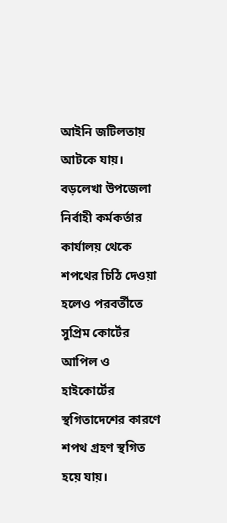আইনি জটিলতায় আটকে যায়। বড়লেখা উপজেলা নির্বাহী কর্মকর্তার কার্যালয় থেকে শপথের চিঠি দেওয়া হলেও পরবর্তীতে সুপ্রিম কোর্টের আপিল ও হাইকোর্টের স্থগিতাদেশের কারণে শপথ গ্রহণ স্থগিত হয়ে যায়।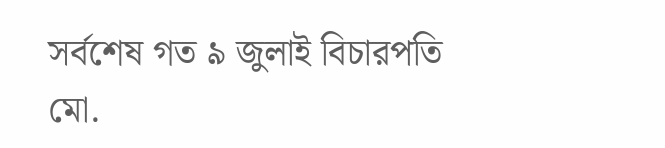সর্বশেষ গত ৯ জুলাই বিচারপতি মো.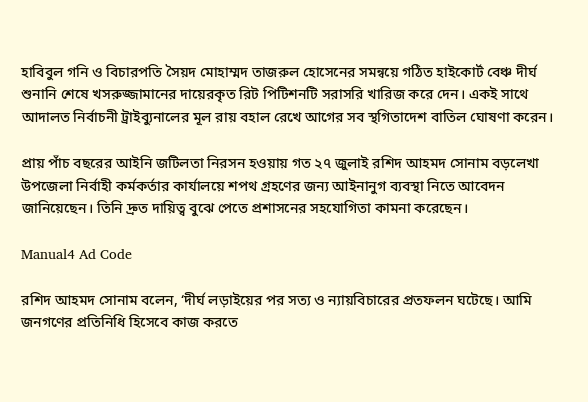হাবিবুল গনি ও বিচারপতি সৈয়দ মোহাম্মদ তাজরুল হোসেনের সমন্বয়ে গঠিত হাইকোর্ট বেঞ্চ দীর্ঘ শুনানি শেষে খসরুজ্জামানের দায়েরকৃত রিট পিটিশনটি সরাসরি খারিজ করে দেন। একই সাথে আদালত নির্বাচনী ট্রাইব্যুনালের মূল রায় বহাল রেখে আগের সব স্থগিতাদেশ বাতিল ঘোষণা করেন।

প্রায় পাঁচ বছরের আইনি জটিলতা নিরসন হওয়ায় গত ২৭ জুলাই রশিদ আহমদ সোনাম বড়লেখা উপজেলা নির্বাহী কর্মকর্তার কার্যালয়ে শপথ গ্রহণের জন্য আইনানুগ ব্যবস্থা নিতে আবেদন জানিয়েছেন। তিনি দ্রুত দায়িত্ব বুঝে পেতে প্রশাসনের সহযোগিতা কামনা করেছেন।

Manual4 Ad Code

রশিদ আহমদ সোনাম বলেন, ‘দীর্ঘ লড়াইয়ের পর সত্য ও ন্যায়বিচারের প্রতফলন ঘটেছে। আমি জনগণের প্রতিনিধি হিসেবে কাজ করতে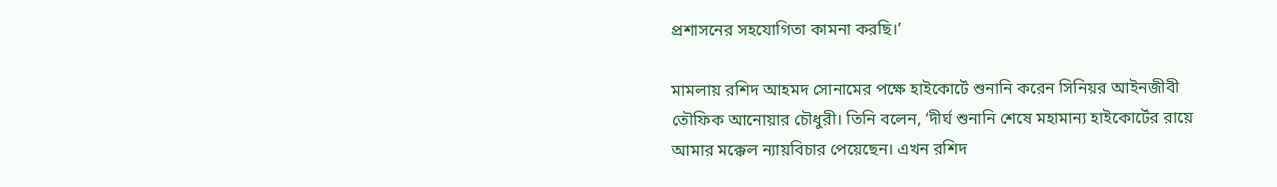প্রশাসনের সহযোগিতা কামনা করছি।’

মামলায় রশিদ আহমদ সোনামের পক্ষে হাইকোর্টে শুনানি করেন সিনিয়র আইনজীবী তৌফিক আনোয়ার চৌধুরী। তিনি বলেন, ‘দীর্ঘ শুনানি শেষে মহামান্য হাইকোর্টের রায়ে আমার মক্কেল ন্যায়বিচার পেয়েছেন। এখন রশিদ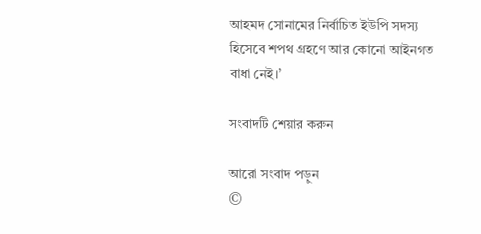আহমদ সোনামের নির্বাচিত ইউপি সদস্য হিসেবে শপথ গ্রহণে আর কোনো আইনগত বাধা নেই।’

সংবাদটি শেয়ার করুন

আরো সংবাদ পড়ুন
©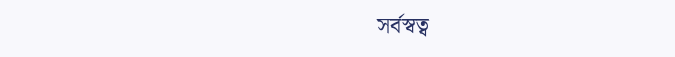সর্বস্বত্ব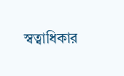স্বত্বাধিকার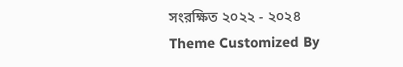সংরক্ষিত ২০২২ - ২০২৪
Theme Customized By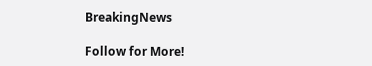BreakingNews

Follow for More!